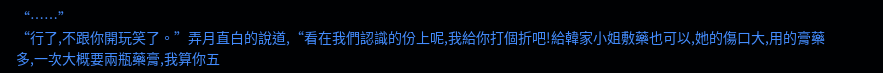“……”
“行了,不跟你開玩笑了。”弄月直白的說道,“看在我們認識的份上呢,我給你打個折吧!給韓家小姐敷藥也可以,她的傷口大,用的膏藥多,一次大概要兩瓶藥膏,我算你五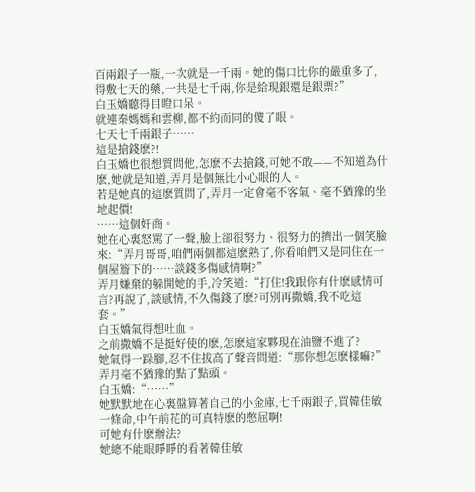百兩銀子一瓶,一次就是一千兩。她的傷口比你的嚴重多了,得敷七天的藥,一共是七千兩,你是給現銀還是銀票?”
白玉嬌聽得目瞪口呆。
就連秦媽媽和雲柳,都不約而同的傻了眼。
七天七千兩銀子……
這是搶錢麽?!
白玉嬌也很想質問他,怎麽不去搶錢,可她不敢——不知道為什麽,她就是知道,弄月是個無比小心眼的人。
若是她真的這麽質問了,弄月一定會毫不客氣、毫不猶豫的坐地起價!
……這個奸商。
她在心裏怒罵了一聲,臉上卻很努力、很努力的擠出一個笑臉來:“弄月哥哥,咱們兩個都這麽熟了,你看咱們又是同住在一個屋簷下的……談錢多傷感情啊?”
弄月嫌棄的躲開她的手,冷笑道:“打住!我跟你有什麽感情可言?再說了,談感情,不久傷錢了麽?可別再撒嬌,我不吃這套。”
白玉嬌氣得想吐血。
之前撒嬌不是挺好使的麽,怎麽這家夥現在油鹽不進了?
她氣得一跺腳,忍不住拔高了聲音問道:“那你想怎麽樣嘛?”
弄月毫不猶豫的點了點頭。
白玉嬌:“……”
她默默地在心裏盤算著自己的小金庫,七千兩銀子,買韓佳敏一條命,中午前花的可真特麽的憋屈啊!
可她有什麽辦法?
她總不能眼睜睜的看著韓佳敏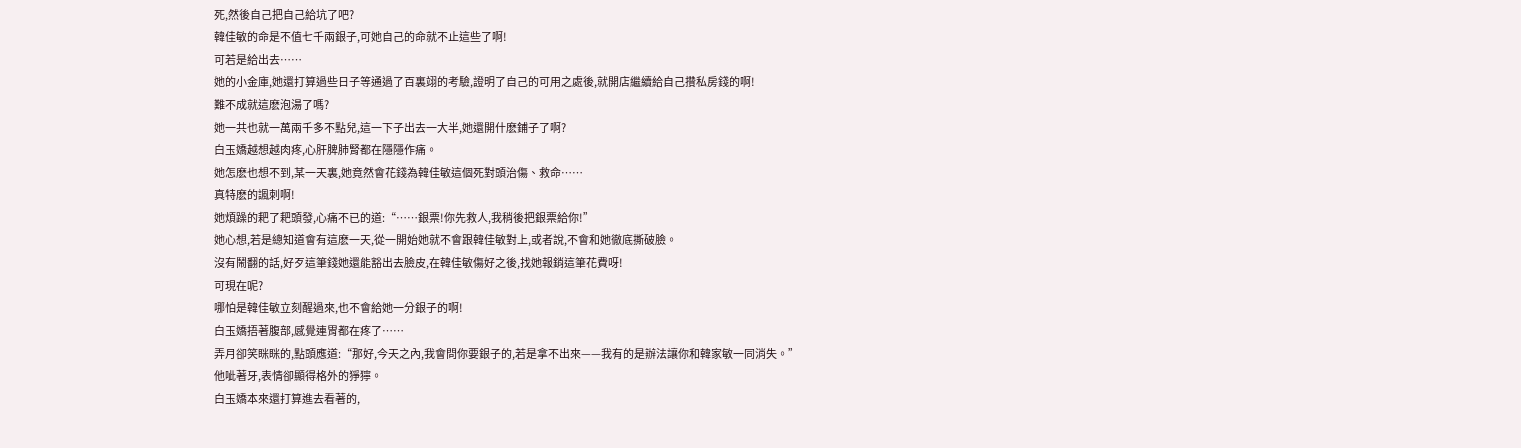死,然後自己把自己給坑了吧?
韓佳敏的命是不值七千兩銀子,可她自己的命就不止這些了啊!
可若是給出去……
她的小金庫,她還打算過些日子等通過了百裏翊的考驗,證明了自己的可用之處後,就開店繼續給自己攢私房錢的啊!
難不成就這麽泡湯了嗎?
她一共也就一萬兩千多不點兒,這一下子出去一大半,她還開什麽鋪子了啊?
白玉嬌越想越肉疼,心肝脾肺腎都在隱隱作痛。
她怎麽也想不到,某一天裏,她竟然會花錢為韓佳敏這個死對頭治傷、救命……
真特麽的諷刺啊!
她煩躁的耙了耙頭發,心痛不已的道:“……銀票!你先救人,我稍後把銀票給你!”
她心想,若是總知道會有這麽一天,從一開始她就不會跟韓佳敏對上,或者說,不會和她徹底撕破臉。
沒有鬧翻的話,好歹這筆錢她還能豁出去臉皮,在韓佳敏傷好之後,找她報銷這筆花費呀!
可現在呢?
哪怕是韓佳敏立刻醒過來,也不會給她一分銀子的啊!
白玉嬌捂著腹部,感覺連胃都在疼了……
弄月卻笑眯眯的,點頭應道:“那好,今天之內,我會問你要銀子的,若是拿不出來——我有的是辦法讓你和韓家敏一同消失。”
他呲著牙,表情卻顯得格外的猙獰。
白玉嬌本來還打算進去看著的,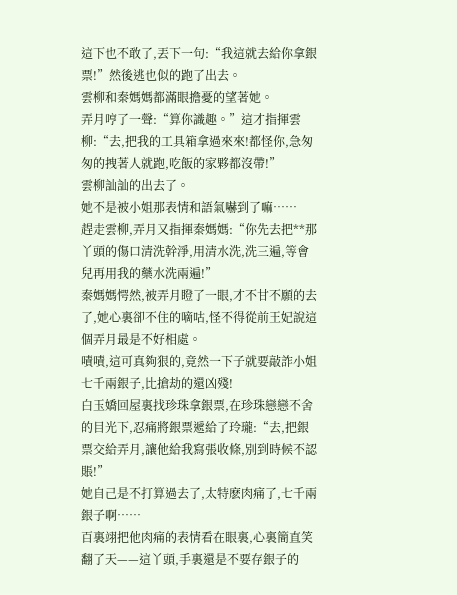這下也不敢了,丟下一句:“我這就去給你拿銀票!”然後逃也似的跑了出去。
雲柳和秦媽媽都滿眼擔憂的望著她。
弄月哼了一聲:“算你識趣。”這才指揮雲柳:“去,把我的工具箱拿過來來!都怪你,急匆匆的拽著人就跑,吃飯的家夥都沒帶!”
雲柳訕訕的出去了。
她不是被小姐那表情和語氣嚇到了嘛……
趕走雲柳,弄月又指揮秦媽媽:“你先去把**那丫頭的傷口清洗幹淨,用清水洗,洗三遍,等會兒再用我的藥水洗兩遍!”
秦媽媽愕然,被弄月瞪了一眼,才不甘不願的去了,她心裏卻不住的嘀咕,怪不得從前王妃說這個弄月最是不好相處。
嘖嘖,這可真夠狠的,竟然一下子就要敲詐小姐七千兩銀子,比搶劫的還凶殘!
白玉嬌回屋裏找珍珠拿銀票,在珍珠戀戀不舍的目光下,忍痛將銀票遞給了玲瓏:“去,把銀票交給弄月,讓他給我寫張收條,別到時候不認賬!”
她自己是不打算過去了,太特麽肉痛了,七千兩銀子啊……
百裏翊把他肉痛的表情看在眼裏,心裏簡直笑翻了天——這丫頭,手裏還是不要存銀子的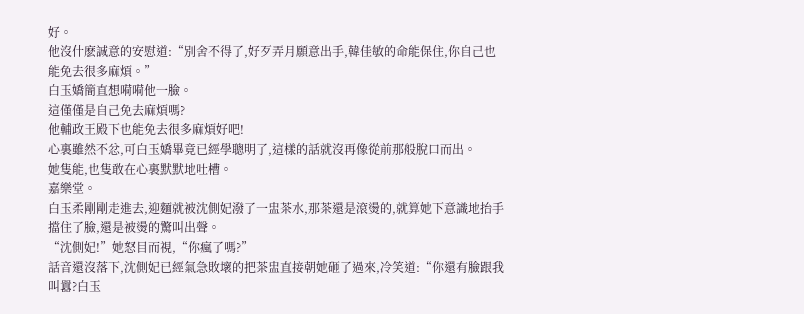好。
他沒什麽誠意的安慰道:“別舍不得了,好歹弄月願意出手,韓佳敏的命能保住,你自己也能免去很多麻煩。”
白玉嬌簡直想嗬嗬他一臉。
這僅僅是自己免去麻煩嗎?
他輔政王殿下也能免去很多麻煩好吧!
心裏雖然不忿,可白玉嬌畢竟已經學聰明了,這樣的話就沒再像從前那般脫口而出。
她隻能,也隻敢在心裏默默地吐槽。
嘉樂堂。
白玉柔剛剛走進去,迎麵就被沈側妃潑了一盅茶水,那茶還是滾燙的,就算她下意識地抬手擋住了臉,還是被燙的驚叫出聲。
“沈側妃!”她怒目而視,“你瘋了嗎?”
話音還沒落下,沈側妃已經氣急敗壞的把茶盅直接朝她砸了過來,冷笑道:“你還有臉跟我叫囂?白玉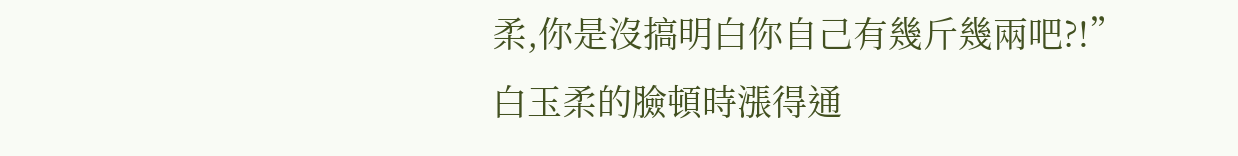柔,你是沒搞明白你自己有幾斤幾兩吧?!”
白玉柔的臉頓時漲得通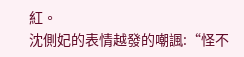紅。
沈側妃的表情越發的嘲諷:“怪不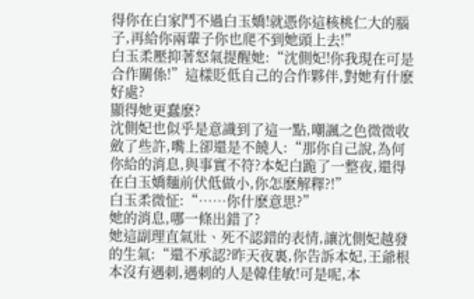得你在白家鬥不過白玉嬌!就憑你這核桃仁大的腦子,再給你兩輩子你也爬不到她頭上去!”
白玉柔壓抑著怒氣提醒她:“沈側妃!你我現在可是合作關係!”這樣貶低自己的合作夥伴,對她有什麽好處?
顯得她更蠢麽?
沈側妃也似乎是意識到了這一點,嘲諷之色微微收斂了些許,嘴上卻還是不饒人:“那你自己說,為何你給的消息,與事實不符?本妃白跪了一整夜,還得在白玉嬌麵前伏低做小,你怎麽解釋?!”
白玉柔微怔:“……你什麽意思?”
她的消息,哪一條出錯了?
她這副理直氣壯、死不認錯的表情,讓沈側妃越發的生氣:“還不承認?昨天夜裏,你告訴本妃,王爺根本沒有遇刺,遇刺的人是韓佳敏!可是呢,本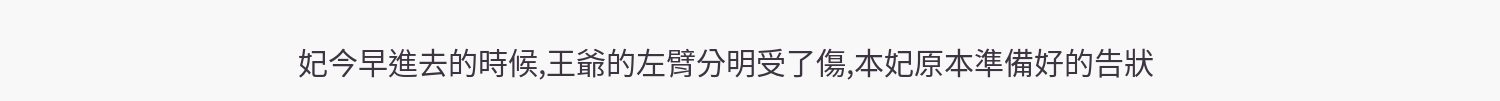妃今早進去的時候,王爺的左臂分明受了傷,本妃原本準備好的告狀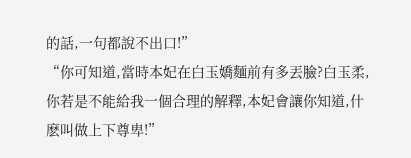的話,一句都說不出口!”
“你可知道,當時本妃在白玉嬌麵前有多丟臉?白玉柔,你若是不能給我一個合理的解釋,本妃會讓你知道,什麽叫做上下尊卑!”